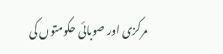مرکزی اور صوبائی حکومتوں کی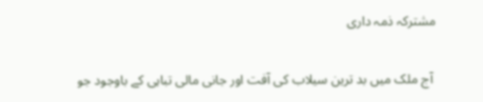مشترکہ ذمہ داری

 آج ملک میں بد ترین سیلاب کی آفت اور جانی مالی تباہی کے باوجود جو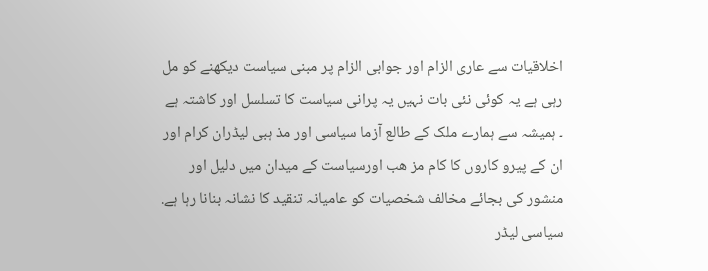اخلاقیات سے عاری الزام اور جوابی الزام پر مبنی سیاست دیکھنے کو مل رہی ہے یہ کوئی نئی بات نہیں یہ پرانی سیاست کا تسلسل اور کاشتہ ہے ۔ ہمیشہ سے ہمارے ملک کے طالع آزما سیاسی اور مذ ہبی لیڈران کرام اور ان کے پیرو کاروں کا کام مز ھب اورسیاست کے میدان میں دلیل اور منشور کی بجائے مخالف شخصیات کو عامیانہ تنقید کا نشانہ بنانا رہا ہے. سیاسی لیڈر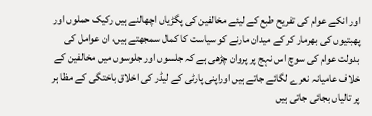اور انکے عوام کی تفریح طبع کے لیئے مخالفین کی پگڑیاں اچھالنے ہیں رکیک حملوں اور پھبتیوں کی بھرمار کر کے میدان مارنے کو سیاست کا کمال سمجھتے ہیں، ان عوامل کی بدولت عوام کی سوچ اس نہج پر پروان چڑھی ہے کہ جلسوں اور جلوسوں میں مخالفین کے خلاف عامیانہ نعرے لگائے جاتے ہیں اوراپنی پارٹی کے لیڈر کی اخلاق باختگی کے مظا ہر پر تالیاں بجائی جاتی ہیں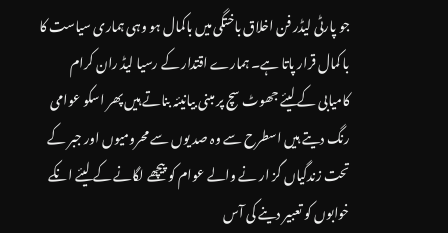جو پارٹی لیڈر فن اخلاق باختگی میں باکمال ہو وہی ہماری سیاست کا با کمال قرار پاتا ہے۔ ہمارے اقتدار کے رسیا لیڈ ران کرام کامیابی کے لیئے جھوٹ سچ پر مبنی بیانیئہ بناتے ہیں پھر اسکو عوامی رنگ دیتے ہیں اسطرح سے وہ صد یوں سے محرومیوں اور جبر کے تحت زندگیاں گز ار نے والے عوام کو پیچھے لگانے کے لیئے انکے خوابوں کو تعبیر دینے کی آس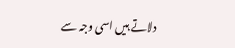دلاتے ہیں اسی وجہ سے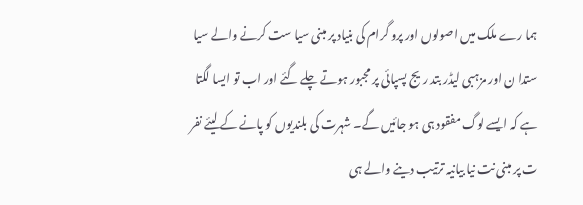ہما رے ملک میں اصولوں اور پرو گرام کی بنیاد پر مبنی سیا ست کرنے والے سیا ستدا ن اور مزہبی لیڈر بتد ریج پسپائی پر مجبور ہوتے چلے گئے اور اب تو ایسا لگتا ہے کہ ایسے لوگ مفقود ہی ہو جائیں گے۔ شہرت کی بلندیوں کو پانے کے لیئے نفر ت پر مبنی نت نیا بیانیہ ترتیب دینے والے ہی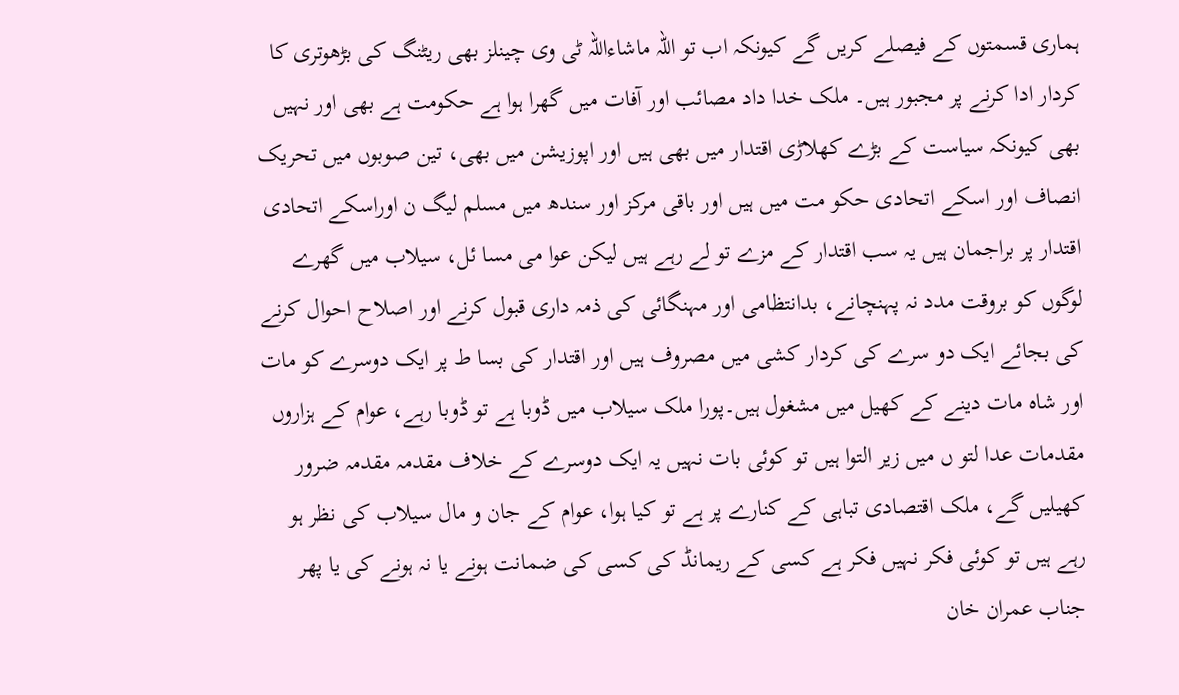ہماری قسمتوں کے فیصلے کریں گے کیونکہ اب تو اللہ ماشاءاللہ ٹی وی چینلز بھی ریٹنگ کی بڑھوتری کا کردار ادا کرنے پر مجبور ہیں۔ ملک خدا داد مصائب اور آفات میں گھرا ہوا ہے حکومت ہے بھی اور نہیں بھی کیونکہ سیاست کے بڑے کھلاڑی اقتدار میں بھی ہیں اور اپوزیشن میں بھی، تین صوبوں میں تحریک انصاف اور اسکے اتحادی حکو مت میں ہیں اور باقی مرکز اور سندھ میں مسلم لیگ ن اوراسکے اتحادی اقتدار پر براجمان ہیں یہ سب اقتدار کے مزے تو لے رہے ہیں لیکن عوا می مسا ئل، سیلاب میں گھرے لوگوں کو بروقت مدد نہ پہنچانے، بدانتظامی اور مہنگائی کی ذمہ داری قبول کرنے اور اصلاح احوال کرنے کی بجائے ایک دو سرے کی کردار کشی میں مصروف ہیں اور اقتدار کی بسا ط پر ایک دوسرے کو مات اور شاہ مات دینے کے کھیل میں مشغول ہیں۔پورا ملک سیلاب میں ڈوبا ہے تو ڈوبا رہے، عوام کے ہزاروں مقدمات عدا لتو ں میں زیر التوا ہیں تو کوئی بات نہیں یہ ایک دوسرے کے خلاف مقدمہ مقدمہ ضرور کھیلیں گے، ملک اقتصادی تباہی کے کنارے پر ہے تو کیا ہوا، عوام کے جان و مال سیلاب کی نظر ہو رہے ہیں تو کوئی فکر نہیں فکر ہے کسی کے ریمانڈ کی کسی کی ضمانت ہونے یا نہ ہونے کی یا پھر جناب عمران خان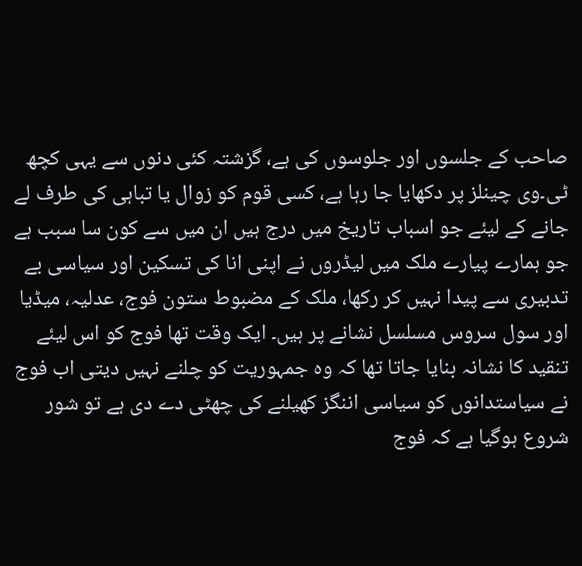صاحب کے جلسوں اور جلوسوں کی ہے، گزشتہ کئی دنوں سے یہی کچھ ٹی۔وی چینلز پر دکھایا جا رہا ہے، کسی قوم کو زوال یا تباہی کی طرف لے جانے کے لیئے جو اسباب تاریخ میں درج ہیں ان میں سے کون سا سبب ہے جو ہمارے پیارے ملک میں لیڈروں نے اپنی انا کی تسکین اور سیاسی بے تدبیری سے پیدا نہیں کر رکھا، ملک کے مضبوط ستون فوج، عدلیہ، میڈیا اور سول سروس مسلسل نشانے پر ہیں۔ ایک وقت تھا فوج کو اس لیئے تنقید کا نشانہ بنایا جاتا تھا کہ وہ جمہوریت کو چلنے نہیں دیتی اب فوج نے سیاستدانوں کو سیاسی اننگز کھیلنے کی چھٹی دے دی ہے تو شور شروع ہوگیا ہے کہ فوج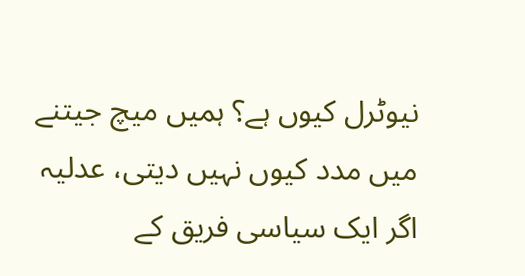نیوٹرل کیوں ہے؟ ہمیں میچ جیتنے میں مدد کیوں نہیں دیتی، عدلیہ اگر ایک سیاسی فریق کے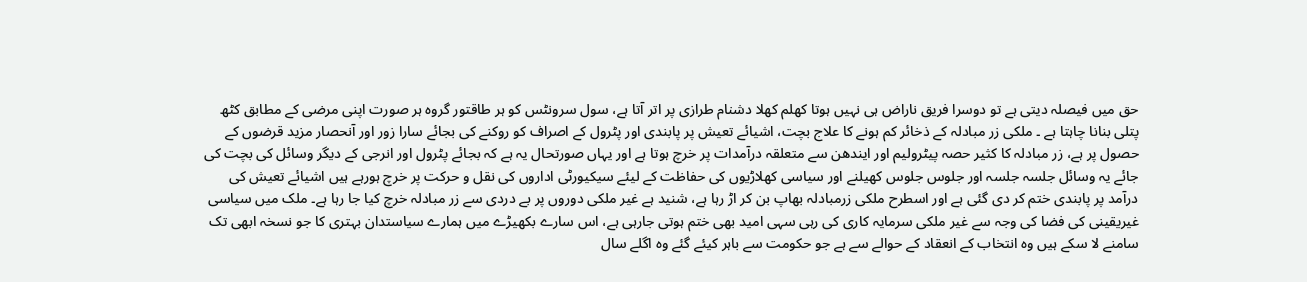حق میں فیصلہ دیتی ہے تو دوسرا فریق ناراض ہی نہیں ہوتا کھلم کھلا دشنام طرازی پر اتر آتا ہے، سول سرونٹس کو ہر طاقتور گروہ ہر صورت اپنی مرضی کے مطابق کٹھ پتلی بنانا چاہتا ہے ۔ ملکی زر مبادلہ کے ذخائر کم ہونے کا علاج بچت، اشیائے تعیش پر پابندی اور پٹرول کے اصراف کو روکنے کی بجائے سارا زور اور آنحصار مزید قرضوں کے حصول پر ہے، زر مبادلہ کا کثیر حصہ پیٹرولیم اور ایندھن سے متعلقہ درآمدات پر خرچ ہوتا ہے اور یہاں صورتحال یہ ہے کہ بجائے پٹرول اور انرجی کے دیگر وسائل کی بچت کی جائے یہ وسائل جلسہ جلسہ اور جلوس جلوس کھیلنے اور سیاسی کھلاڑیوں کی حفاظت کے لیئے سیکیورٹی اداروں کی نقل و حرکت پر خرچ ہورہے ہیں اشیائے تعیش کی درآمد پر پابندی ختم کر دی گئی ہے اور اسطرح ملکی زرمبادلہ بھاپ بن کر اڑ رہا ہے، شنید ہے غیر ملکی دوروں پر بے دردی سے زر مبادلہ خرچ کیا جا رہا ہے۔ ملک میں سیاسی غیریقینی کی فضا کی وجہ سے غیر ملکی سرمایہ کاری کی رہی سہی امید بھی ختم ہوتی جارہی ہے، اس سارے بکھیڑے میں ہمارے سیاستدان بہتری کا جو نسخہ ابھی تک سامنے لا سکے ہیں وہ انتخاب کے انعقاد کے حوالے سے ہے جو حکومت سے باہر کیئے گئے وہ اگلے سال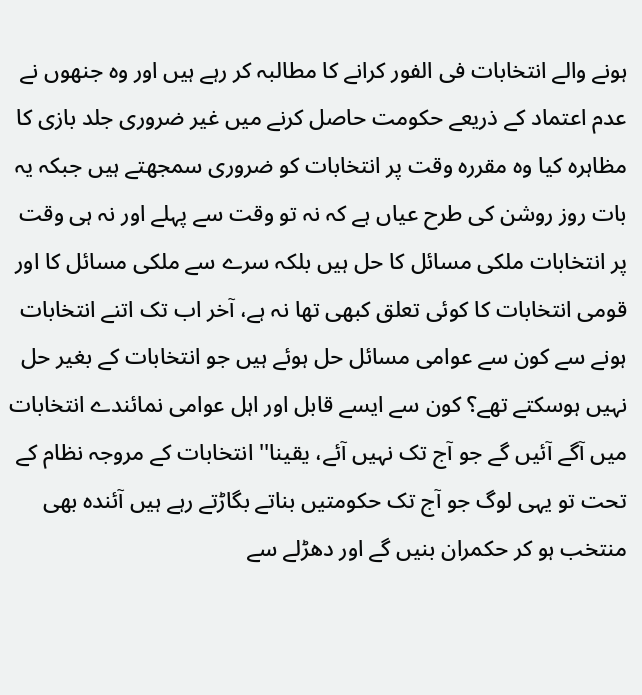ہونے والے انتخابات فی الفور کرانے کا مطالبہ کر رہے ہیں اور وہ جنھوں نے عدم اعتماد کے ذریعے حکومت حاصل کرنے میں غیر ضروری جلد بازی کا مظاہرہ کیا وہ مقررہ وقت پر انتخابات کو ضروری سمجھتے ہیں جبکہ یہ بات روز روشن کی طرح عیاں ہے کہ نہ تو وقت سے پہلے اور نہ ہی وقت پر انتخابات ملکی مسائل کا حل ہیں بلکہ سرے سے ملکی مسائل کا اور قومی انتخابات کا کوئی تعلق کبھی تھا نہ ہے، آخر اب تک اتنے انتخابات ہونے سے کون سے عوامی مسائل حل ہوئے ہیں جو انتخابات کے بغیر حل نہیں ہوسکتے تھے؟ کون سے ایسے قابل اور اہل عوامی نمائندے انتخابات میں آگے آئیں گے جو آج تک نہیں آئے، یقینا'' انتخابات کے مروجہ نظام کے تحت تو یہی لوگ جو آج تک حکومتیں بناتے بگاڑتے رہے ہیں آئندہ بھی منتخب ہو کر حکمران بنیں گے اور دھڑلے سے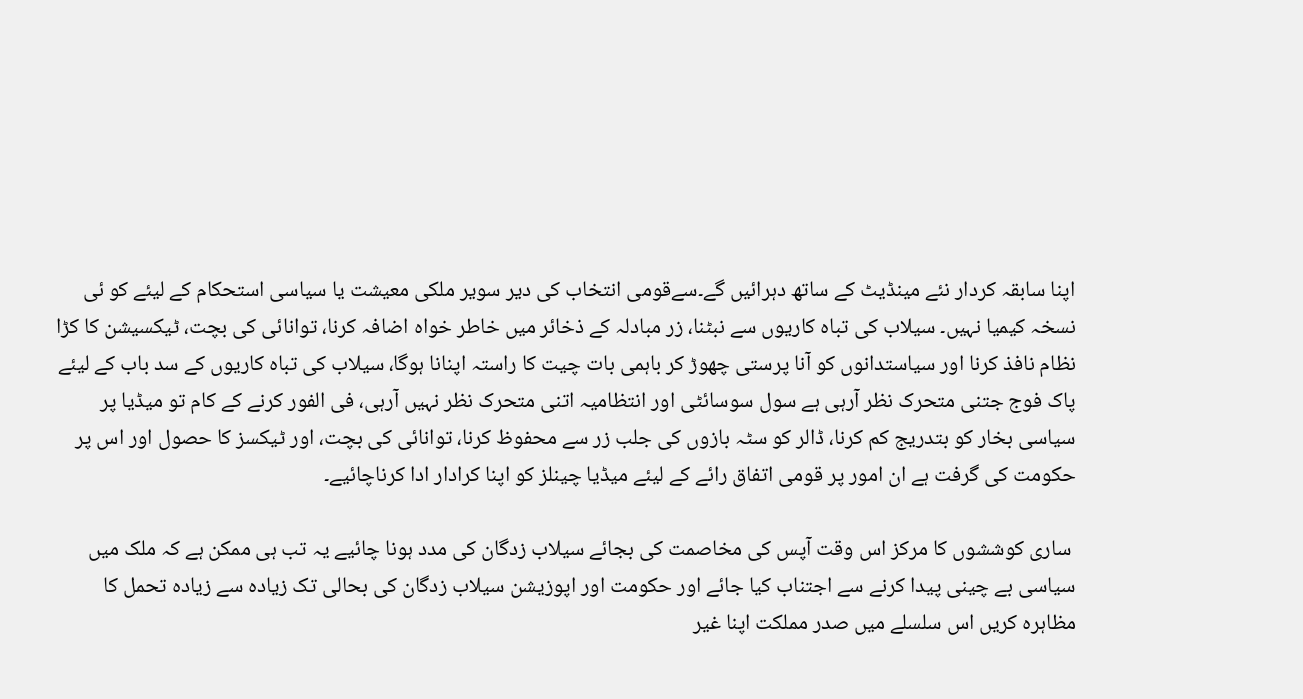اپنا سابقہ کردار نئے مینڈیٹ کے ساتھ دہرائیں گے۔سےقومی انتخاب کی دیر سویر ملکی معیشت یا سیاسی استحکام کے لیئے کو ئی نسخہ کیمیا نہیں۔ سیلاب کی تباہ کاریوں سے نبٹنا، زر مبادلہ کے ذخائر میں خاطر خواہ اضافہ کرنا، توانائی کی بچت، ٹیکسیشن کا کڑا نظام نافذ کرنا اور سیاستدانوں کو آنا پرستی چھوڑ کر باہمی بات چیت کا راستہ اپنانا ہوگا، سیلاب کی تباہ کاریوں کے سد باب کے لیئے پاک فوج جتنی متحرک نظر آرہی ہے سول سوسائٹی اور انتظامیہ اتنی متحرک نظر نہیں آرہی، فی الفور کرنے کے کام تو میڈیا پر سیاسی بخار کو بتدریج کم کرنا، ڈالر کو سٹہ بازوں کی جلب زر سے محفوظ کرنا، توانائی کی بچت، اور ٹیکسز کا حصول اور اس پر حکومت کی گرفت ہے ان امور پر قومی اتفاق رائے کے لیئے میڈیا چینلز کو اپنا کرادار ادا کرناچائیے۔

 ساری کوششوں کا مرکز اس وقت آپس کی مخاصمت کی بجائے سیلاب زدگان کی مدد ہونا چائیے یہ تب ہی ممکن ہے کہ ملک میں سیاسی بے چینی پیدا کرنے سے اجتناب کیا جائے اور حکومت اور اپوزیشن سیلاب زدگان کی بحالی تک زیادہ سے زیادہ تحمل کا مظاہرہ کریں اس سلسلے میں صدر مملکت اپنا غیر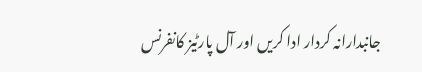جانبدارانہ کردار ادا کریں اور آل پارٹیز کانفرنس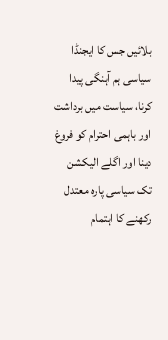بلائیں جس کا ایجنڈا سیاسی ہم آہنگی پیدا کرنا، سیاست میں برداشت اور باہمی احترام کو فروغ دینا اور اگلے الیکشن تک سیاسی پارہ معتدل رکھنے کا اہتمام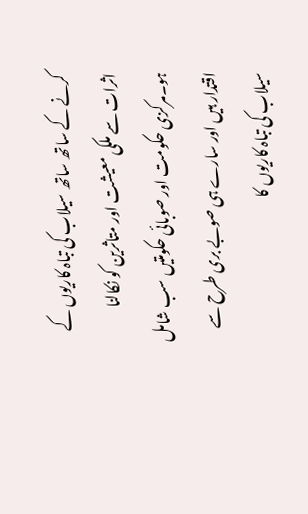کرنے کے ساتھ ساتھ سیلاب کی تباہ کاریوں کے اثرات سے ملکی معیشت اور متاثرین کو نکالنا ہو۔مرکزی حکومت اور صوبائی حکومتیں سب شامل اقتدار ہیں اور سارے ہی صوبے بری طرح سے سیلاب کی تباہ کاریوں کا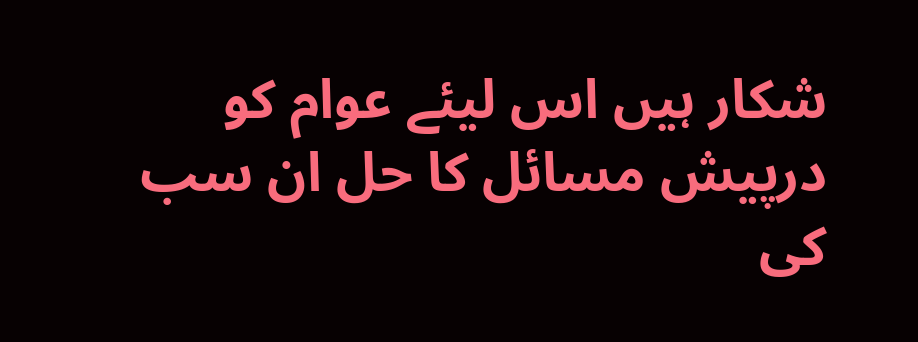شکار ہیں اس لیئے عوام کو درپیش مسائل کا حل ان سب کی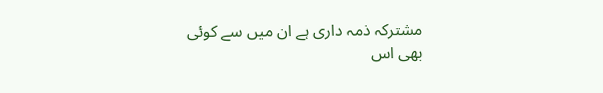مشترکہ ذمہ داری ہے ان میں سے کوئی بھی اس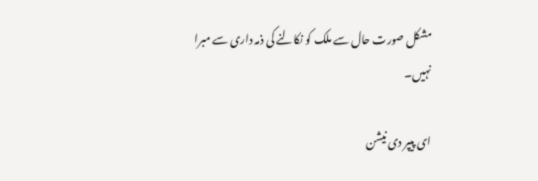مشکل صورت حال سے ملک کو نکالنے کی ذمہ داری سے مبرا نہیں۔

ای پیپر دی نیشن